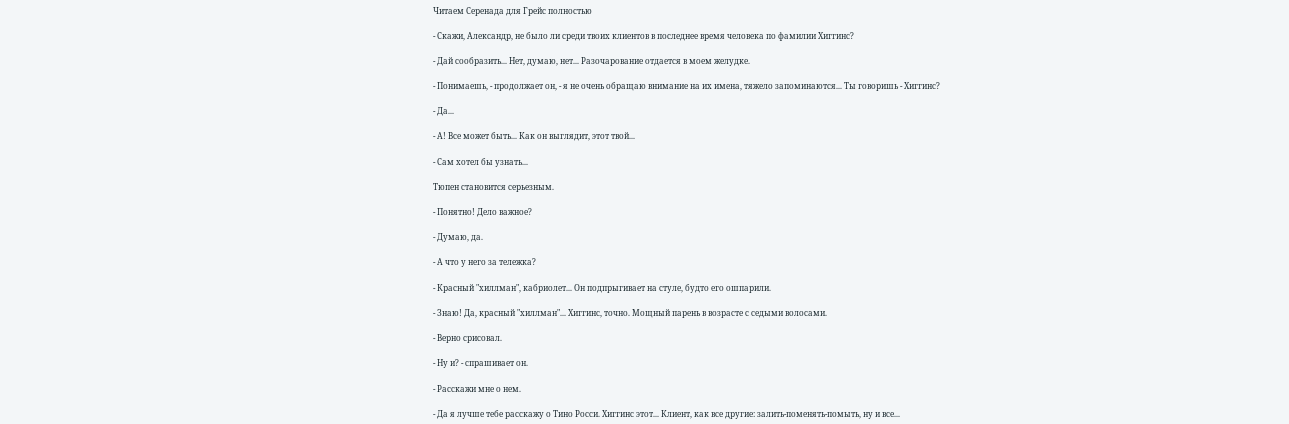Читаем Серенада для Грейс полностью

- Скажи, Александр, не было ли среди твоих клиентов в последнее время человека по фамилии Хиггинс?

- Дай сообразить... Нет, думаю, нет... Разочарование отдается в моем желудке.

- Понимаешь, - продолжает он, - я не очень обращаю внимание на их имена, тяжело запоминаются... Ты говоришь - Хиггинс?

- Да...

- А! Все может быть... Как он выглядит, этот твой...

- Сам хотел бы узнать...

Тюпен становится серьезным.

- Понятно! Дело важное?

- Думаю, да.

- А что у него за тележка?

- Красный "хиллман", кабриолет... Он подпрыгивает на стуле, будто его ошпарили.

- Знаю! Да, красный "хиллман"... Хиггинс, точно. Мощный парень в возрасте с седыми волосами.

- Верно срисовал.

- Ну и? - спрашивает он.

- Расскажи мне о нем.

- Да я лучше тебе расскажу о Тино Росси. Хиггинс этот... Клиент, как все другие: залить-поменять-помыть, ну и все...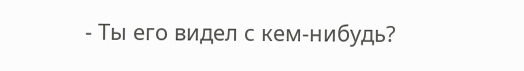- Ты его видел с кем-нибудь?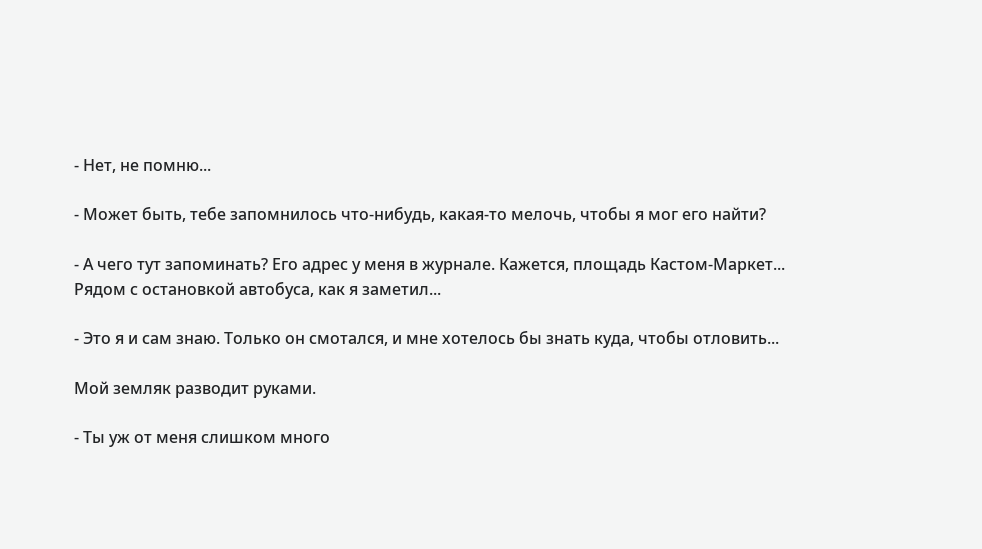- Нет, не помню...

- Может быть, тебе запомнилось что-нибудь, какая-то мелочь, чтобы я мог его найти?

- А чего тут запоминать? Его адрес у меня в журнале. Кажется, площадь Кастом-Маркет... Рядом с остановкой автобуса, как я заметил...

- Это я и сам знаю. Только он смотался, и мне хотелось бы знать куда, чтобы отловить...

Мой земляк разводит руками.

- Ты уж от меня слишком много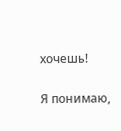хочешь!

Я понимаю,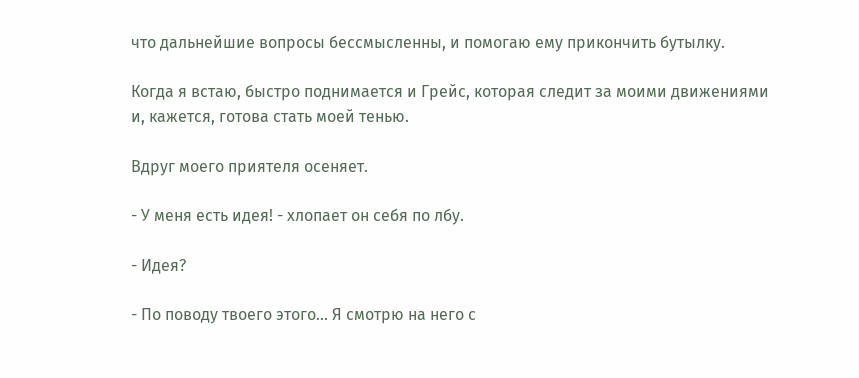что дальнейшие вопросы бессмысленны, и помогаю ему прикончить бутылку.

Когда я встаю, быстро поднимается и Грейс, которая следит за моими движениями и, кажется, готова стать моей тенью.

Вдруг моего приятеля осеняет.

- У меня есть идея! - хлопает он себя по лбу.

- Идея?

- По поводу твоего этого... Я смотрю на него с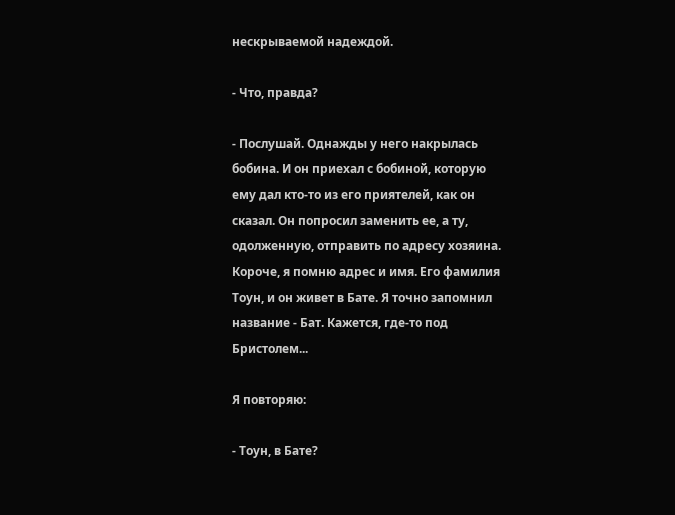нескрываемой надеждой.

- Что, правда?

- Послушай. Однажды у него накрылась бобина. И он приехал с бобиной, которую ему дал кто-то из его приятелей, как он сказал. Он попросил заменить ее, а ту, одолженную, отправить по адресу хозяина. Короче, я помню адрес и имя. Его фамилия Тоун, и он живет в Бате. Я точно запомнил название - Бат. Кажется, где-то под Бристолем...

Я повторяю:

- Тоун, в Бате?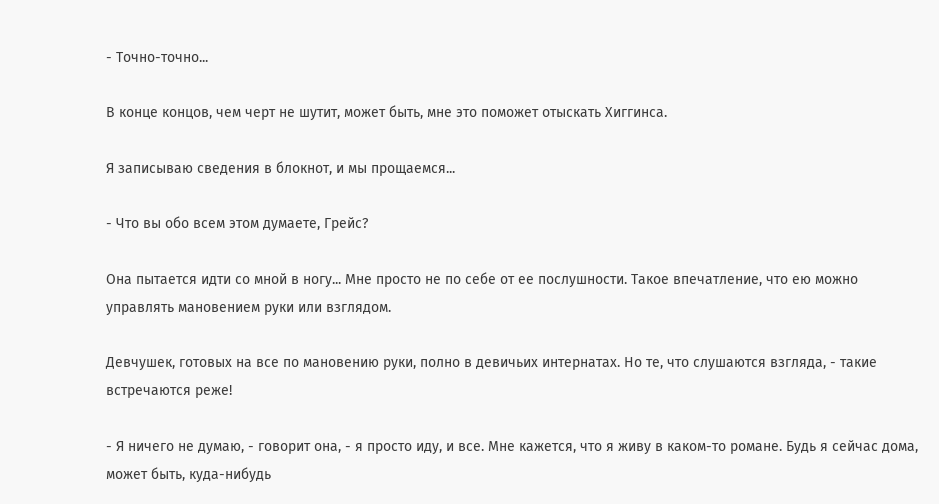- Точно-точно...

В конце концов, чем черт не шутит, может быть, мне это поможет отыскать Хиггинса.

Я записываю сведения в блокнот, и мы прощаемся...

- Что вы обо всем этом думаете, Грейс?

Она пытается идти со мной в ногу... Мне просто не по себе от ее послушности. Такое впечатление, что ею можно управлять мановением руки или взглядом.

Девчушек, готовых на все по мановению руки, полно в девичьих интернатах. Но те, что слушаются взгляда, - такие встречаются реже!

- Я ничего не думаю, - говорит она, - я просто иду, и все. Мне кажется, что я живу в каком-то романе. Будь я сейчас дома, может быть, куда-нибудь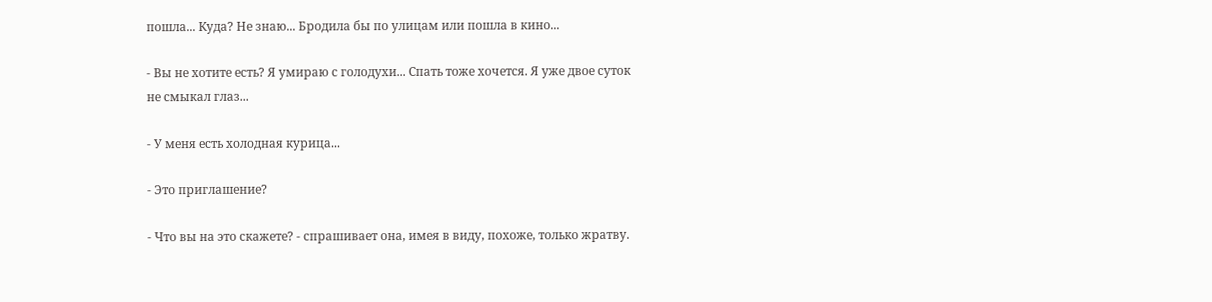пошла... Куда? Не знаю... Бродила бы по улицам или пошла в кино...

- Вы не хотите есть? Я умираю с голодухи... Спать тоже хочется. Я уже двое суток не смыкал глаз...

- У меня есть холодная курица...

- Это приглашение?

- Что вы на это скажете? - спрашивает она, имея в виду, похоже, только жратву.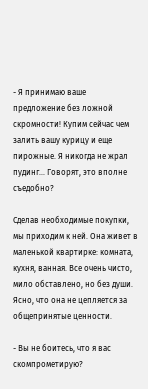- Я принимаю ваше предложение без ложной скромности! Купим сейчас чем залить вашу курицу и еще пирожные. Я никогда не жрал пудинг... Говорят, это вполне съедобно?

Сделав необходимые покупки, мы приходим к ней. Она живет в маленькой квартирке: комната, кухня, ванная. Все очень чисто, мило обставлено, но без души. Ясно, что она не цепляется за общепринятые ценности.

- Вы не боитесь, что я вас скомпрометирую?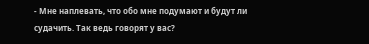- Мне наплевать, что обо мне подумают и будут ли судачить. Так ведь говорят у вас?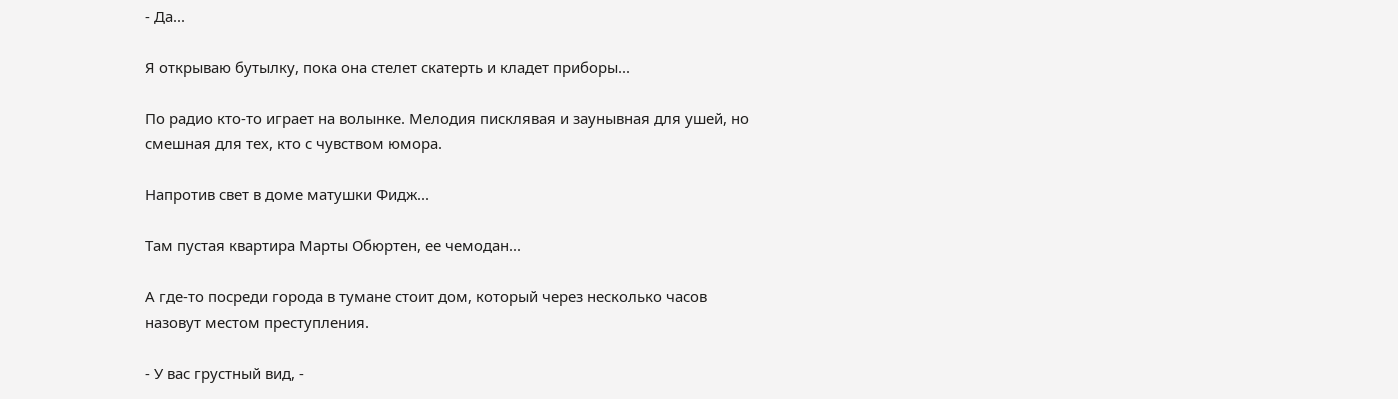- Да...

Я открываю бутылку, пока она стелет скатерть и кладет приборы...

По радио кто-то играет на волынке. Мелодия писклявая и заунывная для ушей, но смешная для тех, кто с чувством юмора.

Напротив свет в доме матушки Фидж...

Там пустая квартира Марты Обюртен, ее чемодан...

А где-то посреди города в тумане стоит дом, который через несколько часов назовут местом преступления.

- У вас грустный вид, -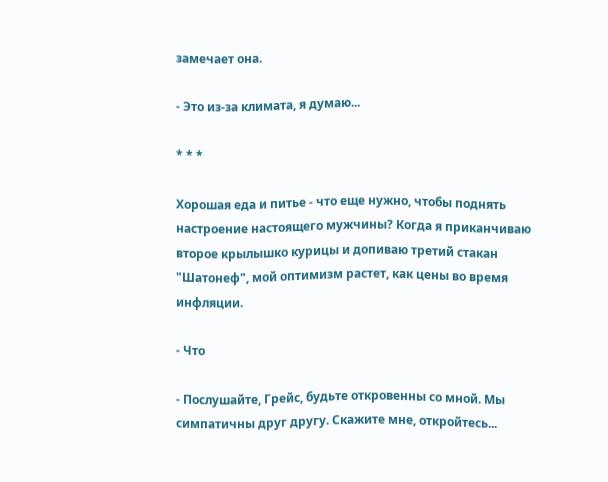замечает она.

- Это из-за климата, я думаю...

* * *

Хорошая еда и питье - что еще нужно, чтобы поднять настроение настоящего мужчины? Когда я приканчиваю второе крылышко курицы и допиваю третий стакан "Шатонеф", мой оптимизм растет, как цены во время инфляции.

- Что

- Послушайте, Грейс, будьте откровенны со мной. Мы симпатичны друг другу. Скажите мне, откройтесь...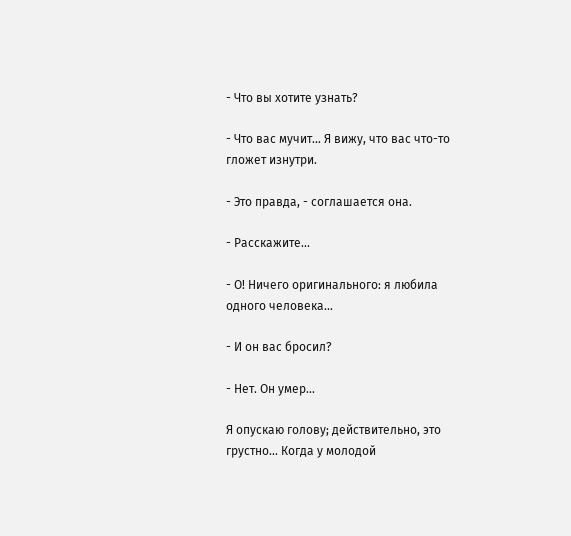- Что вы хотите узнать?

- Что вас мучит... Я вижу, что вас что-то гложет изнутри.

- Это правда, - соглашается она.

- Расскажите...

- О! Ничего оригинального: я любила одного человека...

- И он вас бросил?

- Нет. Он умер...

Я опускаю голову; действительно, это грустно... Когда у молодой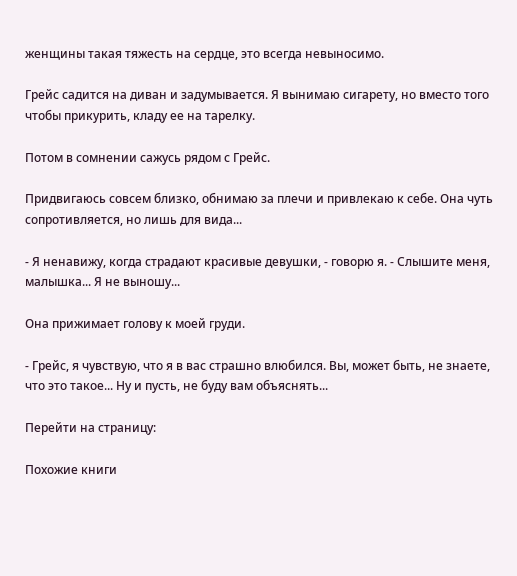женщины такая тяжесть на сердце, это всегда невыносимо.

Грейс садится на диван и задумывается. Я вынимаю сигарету, но вместо того чтобы прикурить, кладу ее на тарелку.

Потом в сомнении сажусь рядом с Грейс.

Придвигаюсь совсем близко, обнимаю за плечи и привлекаю к себе. Она чуть сопротивляется, но лишь для вида...

- Я ненавижу, когда страдают красивые девушки, - говорю я. - Слышите меня, малышка... Я не выношу...

Она прижимает голову к моей груди.

- Грейс, я чувствую, что я в вас страшно влюбился. Вы, может быть, не знаете, что это такое... Ну и пусть, не буду вам объяснять...

Перейти на страницу:

Похожие книги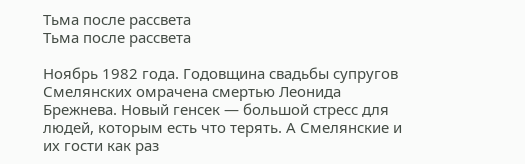Тьма после рассвета
Тьма после рассвета

Ноябрь 1982 года. Годовщина свадьбы супругов Смелянских омрачена смертью Леонида Брежнева. Новый генсек — большой стресс для людей, которым есть что терять. А Смелянские и их гости как раз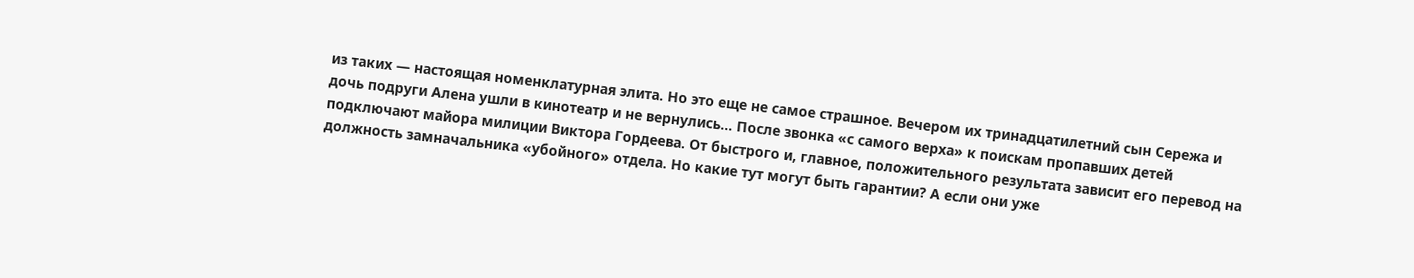из таких — настоящая номенклатурная элита. Но это еще не самое страшное. Вечером их тринадцатилетний сын Сережа и дочь подруги Алена ушли в кинотеатр и не вернулись… После звонка «с самого верха» к поискам пропавших детей подключают майора милиции Виктора Гордеева. От быстрого и, главное, положительного результата зависит его перевод на должность замначальника «убойного» отдела. Но какие тут могут быть гарантии? А если они уже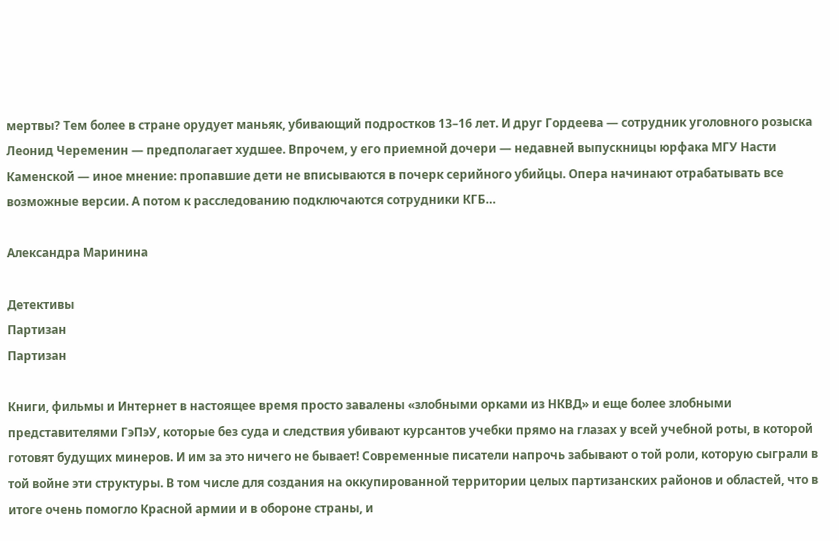мертвы? Тем более в стране орудует маньяк, убивающий подростков 13–16 лет. И друг Гордеева — сотрудник уголовного розыска Леонид Череменин — предполагает худшее. Впрочем, у его приемной дочери — недавней выпускницы юрфака МГУ Насти Каменской — иное мнение: пропавшие дети не вписываются в почерк серийного убийцы. Опера начинают отрабатывать все возможные версии. А потом к расследованию подключаются сотрудники КГБ…

Александра Маринина

Детективы
Партизан
Партизан

Книги, фильмы и Интернет в настоящее время просто завалены «злобными орками из НКВД» и еще более злобными представителями ГэПэУ, которые без суда и следствия убивают курсантов учебки прямо на глазах у всей учебной роты, в которой готовят будущих минеров. И им за это ничего не бывает! Современные писатели напрочь забывают о той роли, которую сыграли в той войне эти структуры. В том числе для создания на оккупированной территории целых партизанских районов и областей, что в итоге очень помогло Красной армии и в обороне страны, и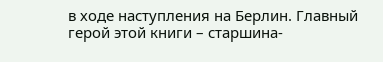в ходе наступления на Берлин. Главный герой этой книги – старшина-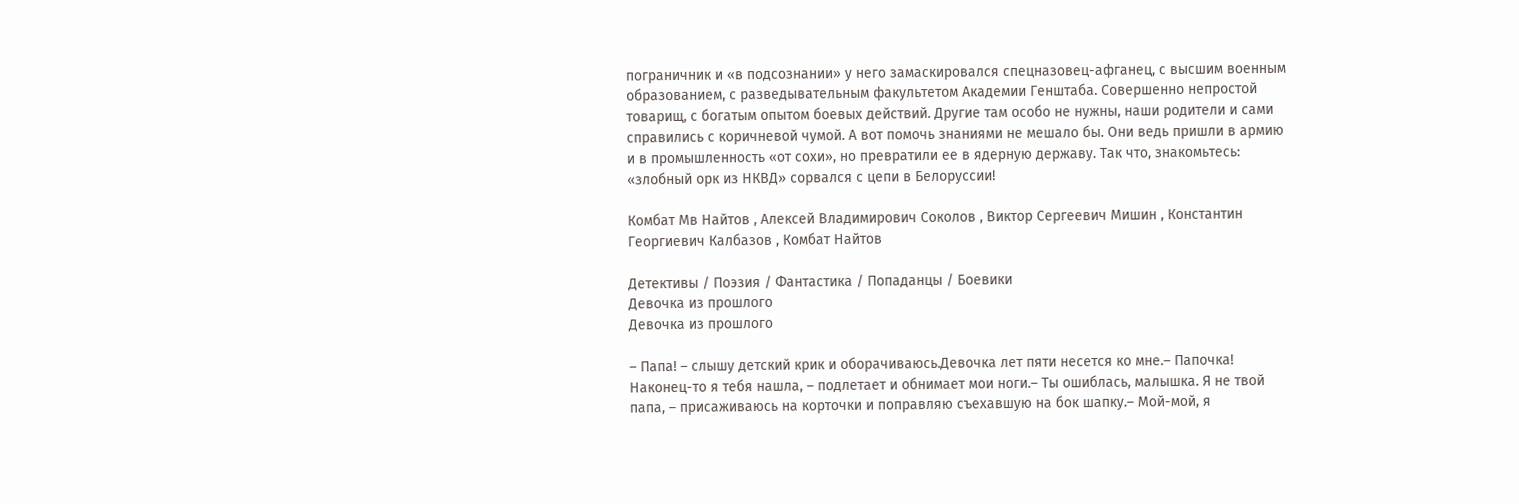пограничник и «в подсознании» у него замаскировался спецназовец-афганец, с высшим военным образованием, с разведывательным факультетом Академии Генштаба. Совершенно непростой товарищ, с богатым опытом боевых действий. Другие там особо не нужны, наши родители и сами справились с коричневой чумой. А вот помочь знаниями не мешало бы. Они ведь пришли в армию и в промышленность «от сохи», но превратили ее в ядерную державу. Так что, знакомьтесь: «злобный орк из НКВД» сорвался с цепи в Белоруссии!

Комбат Мв Найтов , Алексей Владимирович Соколов , Виктор Сергеевич Мишин , Константин Георгиевич Калбазов , Комбат Найтов

Детективы / Поэзия / Фантастика / Попаданцы / Боевики
Девочка из прошлого
Девочка из прошлого

– Папа! – слышу детский крик и оборачиваюсь.Девочка лет пяти несется ко мне.– Папочка! Наконец-то я тебя нашла, – подлетает и обнимает мои ноги.– Ты ошиблась, малышка. Я не твой папа, – присаживаюсь на корточки и поправляю съехавшую на бок шапку.– Мой-мой, я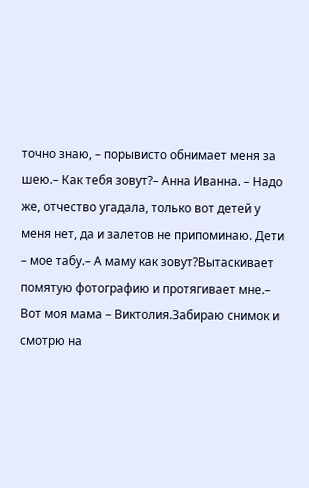точно знаю, – порывисто обнимает меня за шею.– Как тебя зовут?– Анна Иванна. – Надо же, отчество угадала, только вот детей у меня нет, да и залетов не припоминаю. Дети – мое табу.– А маму как зовут?Вытаскивает помятую фотографию и протягивает мне.– Вот моя мама – Виктолия.Забираю снимок и смотрю на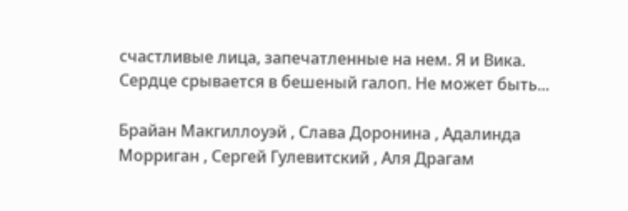счастливые лица, запечатленные на нем. Я и Вика. Сердце срывается в бешеный галоп. Не может быть...

Брайан Макгиллоуэй , Слава Доронина , Адалинда Морриган , Сергей Гулевитский , Аля Драгам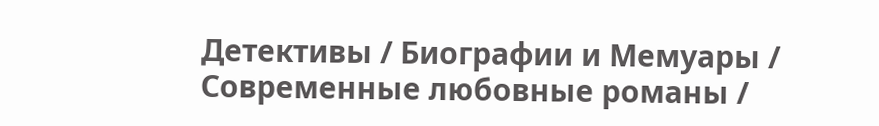Детективы / Биографии и Мемуары / Современные любовные романы /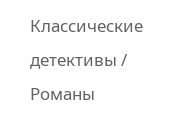Классические детективы / Романы